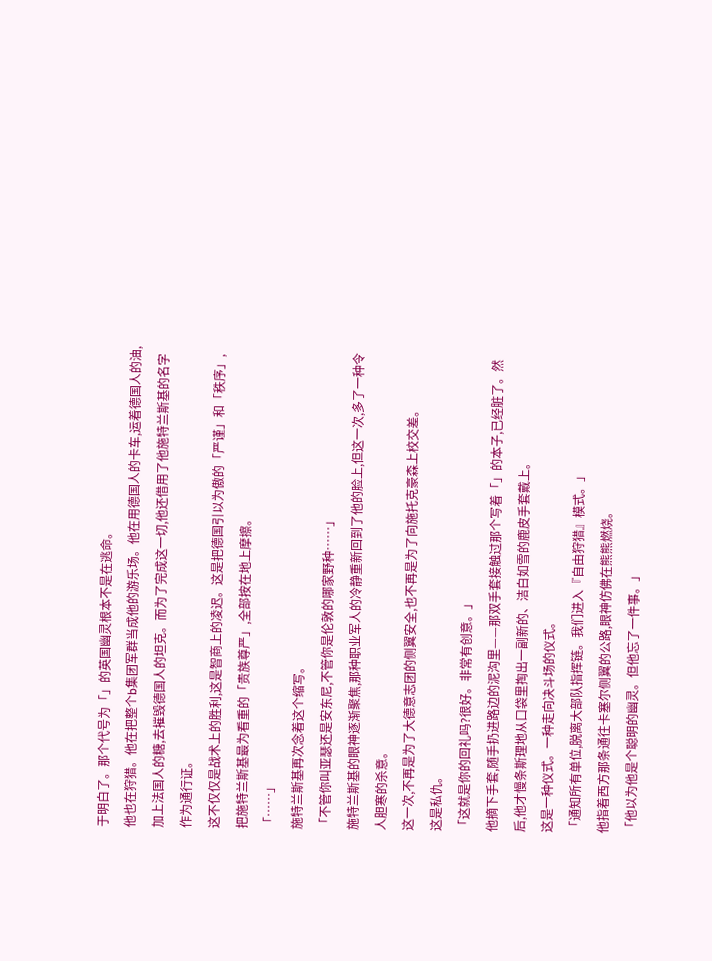于明白了。那个代号为「」的英国幽灵根本不是在逃命。
他也在狩猎。他在把整个b集团军群当成他的游乐场。他在用德国人的卡车,运着德国人的油,加上法国人的糖,去摧毁德国人的坦克。而为了完成这一切,他还借用了他施特兰斯基的名字作为通行证。
这不仅仅是战术上的胜利,这是智商上的凌迟。这是把德国引以为傲的「严谨」和「秩序」,把施特兰斯基最为看重的「贵族尊严」,全部按在地上摩擦。
「……」
施特兰斯基再次念着这个缩写。
「不管你叫亚瑟还是安东尼,不管你是伦敦的哪家野种……」
施特兰斯基的眼神逐渐聚焦,那种职业军人的冷静重新回到了他的脸上,但这一次,多了一种令人胆寒的杀意。
这一次,不再是为了大德意志团的侧翼安全,也不再是为了向施托克豪森上校交差。
这是私仇。
「这就是你的回礼吗?很好。非常有创意。」
他摘下手套,随手扔进路边的泥沟里——那双手套接触过那个写着「」的本子,已经脏了。然后,他才慢条斯理地从口袋里掏出一副新的、洁白如雪的鹿皮手套戴上。
这是一种仪式。一种走向决斗场的仪式。
「通知所有单位,脱离大部队指挥链。我们进入『自由狩猎』模式。」
他指着西方那条通往卡塞尔侧翼的公路,眼神仿佛在熊熊燃烧。
「他以为他是个聪明的幽灵。但他忘了一件事。」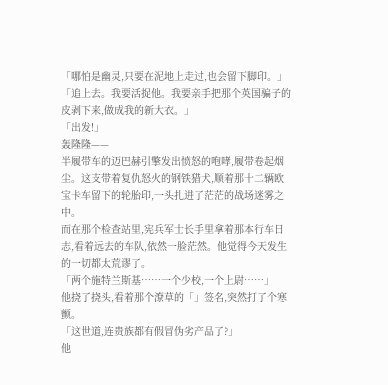「哪怕是幽灵,只要在泥地上走过,也会留下脚印。」
「追上去。我要活捉他。我要亲手把那个英国骗子的皮剥下来,做成我的新大衣。」
「出发!」
轰隆隆——
半履带车的迈巴赫引擎发出愤怒的咆哮,履带卷起烟尘。这支带着复仇怒火的钢铁猎犬,顺着那十二辆欧宝卡车留下的轮胎印,一头扎进了茫茫的战场迷雾之中。
而在那个检查站里,宪兵军士长手里拿着那本行车日志,看着远去的车队,依然一脸茫然。他觉得今天发生的一切都太荒谬了。
「两个施特兰斯基……一个少校,一个上尉……」
他挠了挠头,看着那个潦草的「」签名,突然打了个寒颤。
「这世道,连贵族都有假冒伪劣产品了?」
他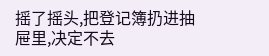摇了摇头,把登记簿扔进抽屉里,决定不去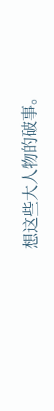想这些大人物的破事。